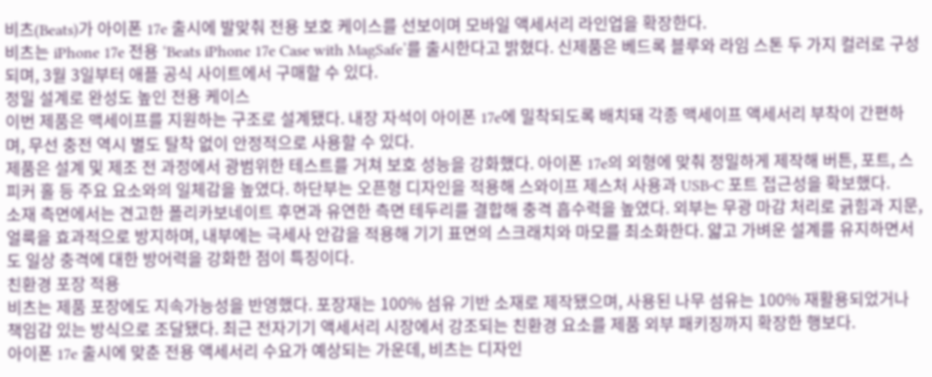비츠(Beats)가 아이폰 17e 출시에 발맞춰 전용 보호 케이스를 선보이며 모바일 액세서리 라인업을 확장한다.
비츠는 iPhone 17e 전용 ‘Beats iPhone 17e Case with MagSafe’를 출시한다고 밝혔다. 신제품은 베드록 블루와 라임 스톤 두 가지 컬러로 구성되며, 3월 3일부터 애플 공식 사이트에서 구매할 수 있다.
정밀 설계로 완성도 높인 전용 케이스
이번 제품은 맥세이프를 지원하는 구조로 설계됐다. 내장 자석이 아이폰 17e에 밀착되도록 배치돼 각종 맥세이프 액세서리 부착이 간편하며, 무선 충전 역시 별도 탈착 없이 안정적으로 사용할 수 있다.
제품은 설계 및 제조 전 과정에서 광범위한 테스트를 거쳐 보호 성능을 강화했다. 아이폰 17e의 외형에 맞춰 정밀하게 제작해 버튼, 포트, 스피커 홀 등 주요 요소와의 일체감을 높였다. 하단부는 오픈형 디자인을 적용해 스와이프 제스처 사용과 USB-C 포트 접근성을 확보했다.
소재 측면에서는 견고한 폴리카보네이트 후면과 유연한 측면 테두리를 결합해 충격 흡수력을 높였다. 외부는 무광 마감 처리로 긁힘과 지문, 얼룩을 효과적으로 방지하며, 내부에는 극세사 안감을 적용해 기기 표면의 스크래치와 마모를 최소화한다. 얇고 가벼운 설계를 유지하면서도 일상 충격에 대한 방어력을 강화한 점이 특징이다.
친환경 포장 적용
비츠는 제품 포장에도 지속가능성을 반영했다. 포장재는 100% 섬유 기반 소재로 제작됐으며, 사용된 나무 섬유는 100% 재활용되었거나 책임감 있는 방식으로 조달됐다. 최근 전자기기 액세서리 시장에서 강조되는 친환경 요소를 제품 외부 패키징까지 확장한 행보다.
아이폰 17e 출시에 맞춘 전용 액세서리 수요가 예상되는 가운데, 비츠는 디자인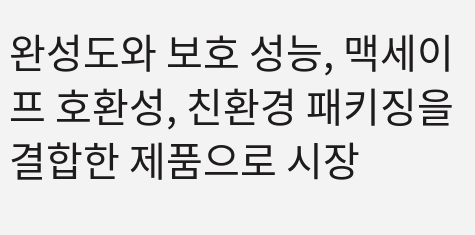완성도와 보호 성능, 맥세이프 호환성, 친환경 패키징을 결합한 제품으로 시장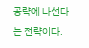공략에 나선다는 전략이다.